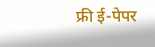फ्री ई-पेपर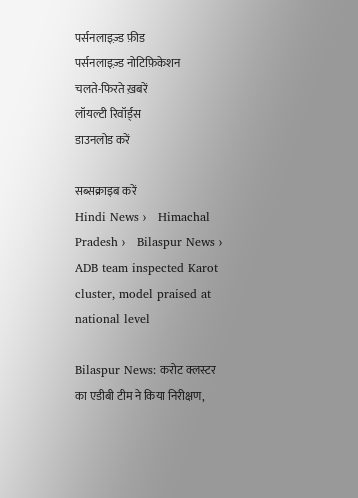पर्सनलाइज़्ड फ़ीड
पर्सनलाइज़्ड नोटिफ़िकेशन
चलते-फिरते ख़बरें
लॉयल्टी रिवॉर्ड्स
डाउनलोड करें

सब्सक्राइब करें
Hindi News ›   Himachal Pradesh ›   Bilaspur News ›   ADB team inspected Karot cluster, model praised at national level

Bilaspur News: करोट क्लस्टर का एडीबी टीम ने किया निरीक्षण,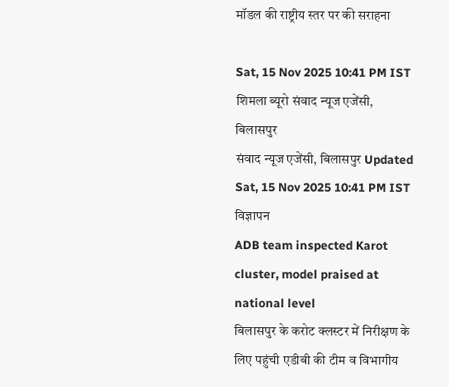मॉडल की राष्ट्रीय स्तर पर की सराहना

Sat, 15 Nov 2025 10:41 PM IST
शिमला ब्यूरो संवाद न्यूज एजेंसी, बिलासपुर
संवाद न्यूज एजेंसी, बिलासपुर Updated Sat, 15 Nov 2025 10:41 PM IST
विज्ञापन
ADB team inspected Karot cluster, model praised at national level
बिलासपुर के करोट क्लस्टर में निरीक्षण के लिए पहुंची एडीबी की टीम व विभागीय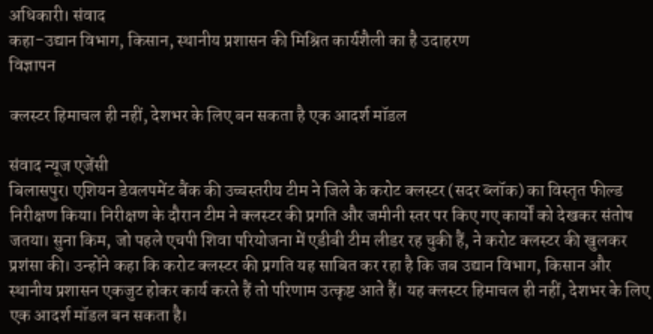अधिकारी। संवाद
कहा-उद्यान विभाग, किसान, स्थानीय प्रशासन की मिश्रित कार्यशैली का है उदाहरण
विज्ञापन

क्लस्टर हिमाचल ही नहीं, देशभर के लिए बन सकता है एक आदर्श मॉडल

संवाद न्यूज एजेंसी
बिलासपुर। एशियन डेवलपमेंट बैंक की उच्चस्तरीय टीम ने जिले के करोट क्लस्टर (सदर ब्लॉक) का विस्तृत फील्ड निरीक्षण किया। निरीक्षण के दौरान टीम ने क्लस्टर की प्रगति और जमीनी स्तर पर किए गए कार्यों को देखकर संतोष जतया। सुना किम, जो पहले एचपी शिवा परियोजना में एडीबी टीम लीडर रह चुकी हैं, ने करोट क्लस्टर की खुलकर प्रशंसा की। उन्होंने कहा कि करोट क्लस्टर की प्रगति यह साबित कर रहा है कि जब उद्यान विभाग, किसान और स्थानीय प्रशासन एकजुट होकर कार्य करते हैं तो परिणाम उत्कृष्ट आते हैं। यह क्लस्टर हिमाचल ही नहीं, देशभर के लिए एक आदर्श मॉडल बन सकता है।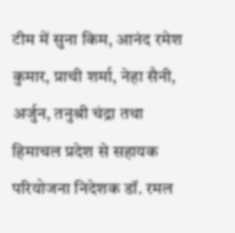टीम में सुना किम, आनंद रमेश कुमार, प्राची शर्मा, नेहा सैनी, अर्जुन, तनुश्री चंद्रा तथा हिमाचल प्रदेश से सहायक परियोजना निदेशक डॉ. रमल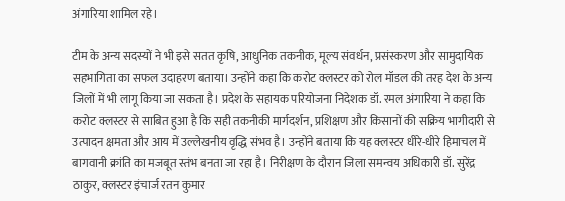अंगारिया शामिल रहे।

टीम के अन्य सदस्यों ने भी इसे सतत कृषि, आधुनिक तकनीक, मूल्य संवर्धन, प्रसंस्करण और सामुदायिक सहभागिता का सफल उदाहरण बताया। उन्होंने कहा कि करोट क्लस्टर को रोल मॉडल की तरह देश के अन्य जिलों में भी लागू किया जा सकता है। प्रदेश के सहायक परियोजना निदेशक डॉ. रमल अंगारिया ने कहा कि करोट क्लस्टर से साबित हुआ है कि सही तकनीकी मार्गदर्शन, प्रशिक्षण और किसानों की सक्रिय भागीदारी से उत्पादन क्षमता और आय में उल्लेखनीय वृद्धि संभव है। उन्होंने बताया कि यह क्लस्टर धीरे-धीरे हिमाचल में बागवानी क्रांति का मजबूत स्तंभ बनता जा रहा है। निरीक्षण के दौरान जिला समन्वय अधिकारी डॉ. सुरेंद्र ठाकुर, क्लस्टर इंचार्ज रतन कुमार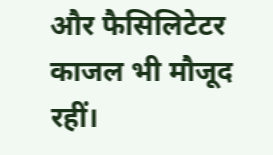और फैसिलिटेटर काजल भी मौजूद रहीं।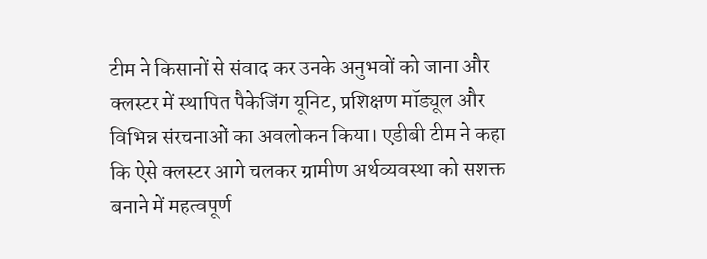टीम ने किसानों से संवाद कर उनके अनुभवों को जाना और क्लस्टर में स्थापित पैकेजिंग यूनिट, प्रशिक्षण मॉड्यूल और विभिन्न संरचनाओं का अवलोकन किया। एडीबी टीम ने कहा कि ऐसे क्लस्टर आगे चलकर ग्रामीण अर्थव्यवस्था को सशक्त बनाने में महत्वपूर्ण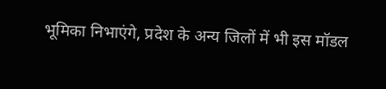भूमिका निभाएंगे, प्रदेश के अन्य जिलों में भी इस मॉडल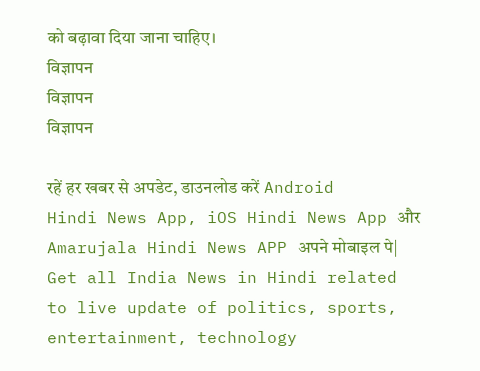को बढ़ावा दिया जाना चाहिए।
विज्ञापन
विज्ञापन
विज्ञापन

रहें हर खबर से अपडेट, डाउनलोड करें Android Hindi News App, iOS Hindi News App और Amarujala Hindi News APP अपने मोबाइल पे|
Get all India News in Hindi related to live update of politics, sports, entertainment, technology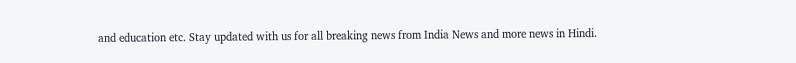and education etc. Stay updated with us for all breaking news from India News and more news in Hindi.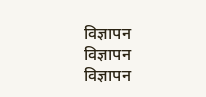विज्ञापन
विज्ञापन
विज्ञापन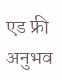एड फ्री अनुभव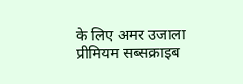के लिए अमर उजाला प्रीमियम सब्सक्राइब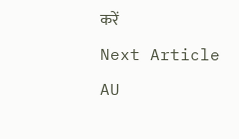करें

Next Article

AU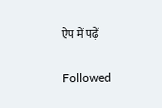ऐप में पढ़ें

Followed